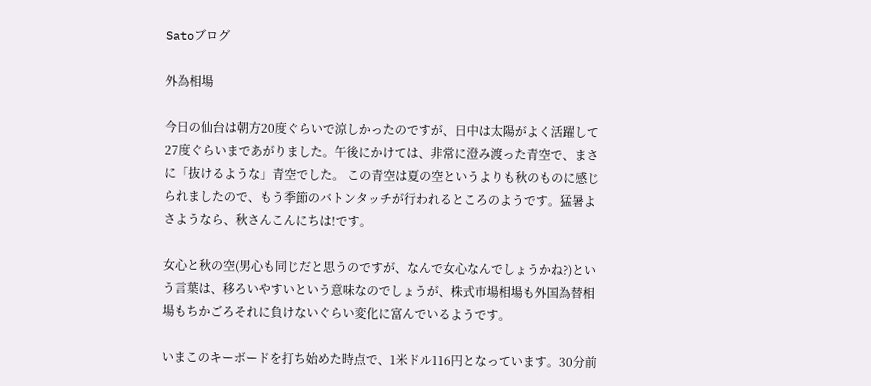Satoブログ

外為相場

今日の仙台は朝方20度ぐらいで涼しかったのですが、日中は太陽がよく活躍して27度ぐらいまであがりました。午後にかけては、非常に澄み渡った青空で、まさに「抜けるような」青空でした。 この青空は夏の空というよりも秋のものに感じられましたので、もう季節のバトンタッチが行われるところのようです。猛暑よさようなら、秋さんこんにちは!です。

女心と秋の空(男心も同じだと思うのですが、なんで女心なんでしょうかね?)という言葉は、移ろいやすいという意味なのでしょうが、株式市場相場も外国為替相場もちかごろそれに負けないぐらい変化に富んでいるようです。

いまこのキーボードを打ち始めた時点で、1米ドル116円となっています。30分前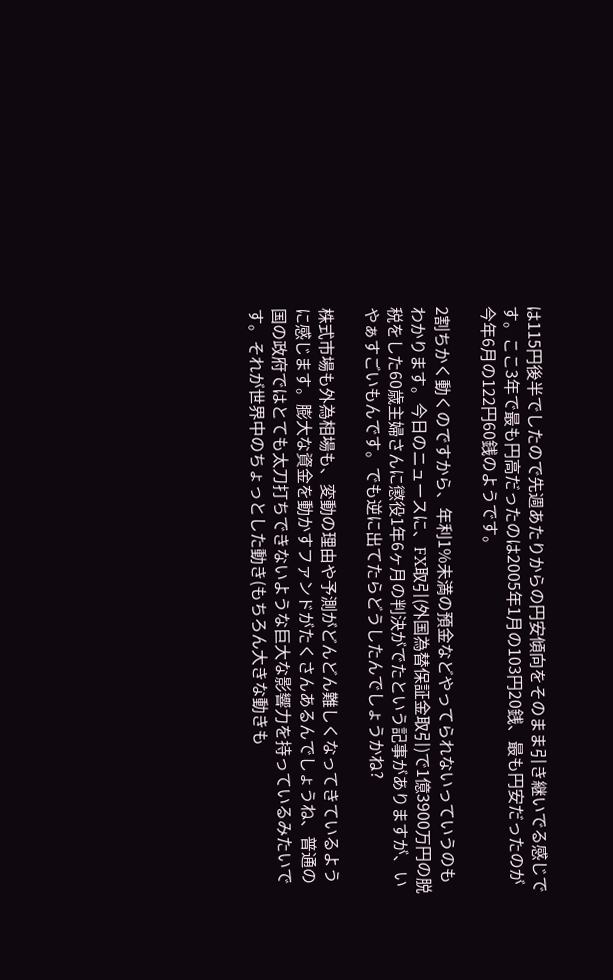は115円後半でしたので先週あたりからの円安傾向をそのまま引き継いでる感じです。ここ3年で最も円高だったのは2005年1月の103円20銭、最も円安だったのが今年6月の122円60銭のようです。

2割ちかく動くのですから、年利1%未満の預金などやってられないっていうのもわかります。今日のニュースに、FX取引(外国為替保証金取引)で1億3900万円の脱税をした60歳主婦さんに懲役1年6ヶ月の判決がでたという記事がありますが、いやぁすごいもんです。でも逆に出てたらどうしたんでしょうかね?

株式市場も外為相場も、変動の理由や予測がどんどん難しくなってきているように感じます。膨大な資金を動かすファンドがたくさんあるんでしょうね、普通の国の政府ではとても太刀打ちできないような巨大な影響力を持っているみたいです。それが世界中のちょっとした動き(もちろん大きな動きも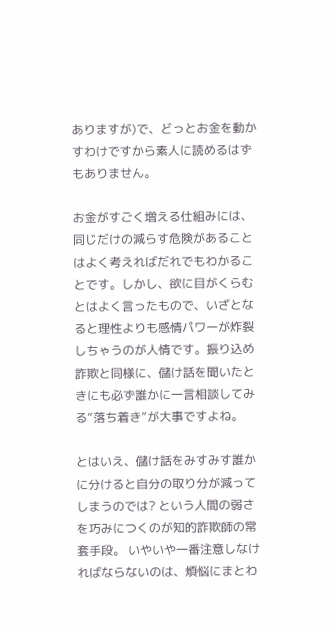ありますが)で、どっとお金を動かすわけですから素人に読めるはずもありません。

お金がすごく増える仕組みには、同じだけの減らす危険があることはよく考えればだれでもわかることです。しかし、欲に目がくらむとはよく言ったもので、いざとなると理性よりも感情パワーが炸裂しちゃうのが人情です。振り込め詐欺と同様に、儲け話を聞いたときにも必ず誰かに一言相談してみる“落ち着き”が大事ですよね。

とはいえ、儲け話をみすみす誰かに分けると自分の取り分が減ってしまうのでは? という人間の弱さを巧みにつくのが知的詐欺師の常套手段。 いやいや一番注意しなければならないのは、煩悩にまとわ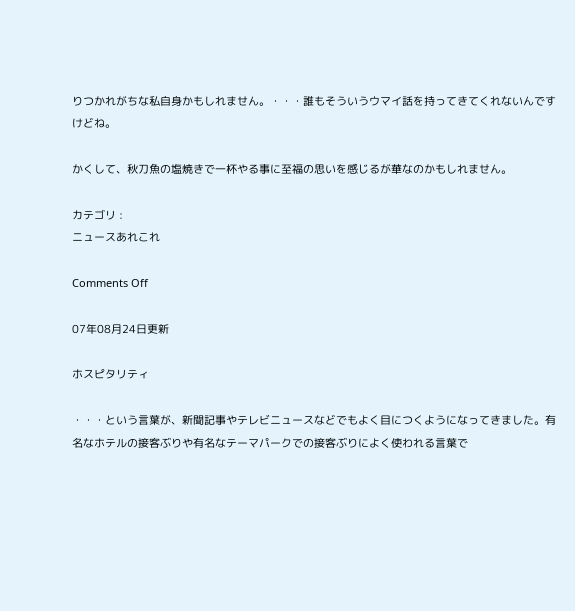りつかれがちな私自身かもしれません。・・・誰もそういうウマイ話を持ってきてくれないんですけどね。

かくして、秋刀魚の塩焼きで一杯やる事に至福の思いを感じるが華なのかもしれません。

カテゴリ :
ニュースあれこれ

Comments Off

07年08月24日更新

ホスピタリティ

・・・という言葉が、新聞記事やテレビニュースなどでもよく目につくようになってきました。有名なホテルの接客ぶりや有名なテーマパークでの接客ぶりによく使われる言葉で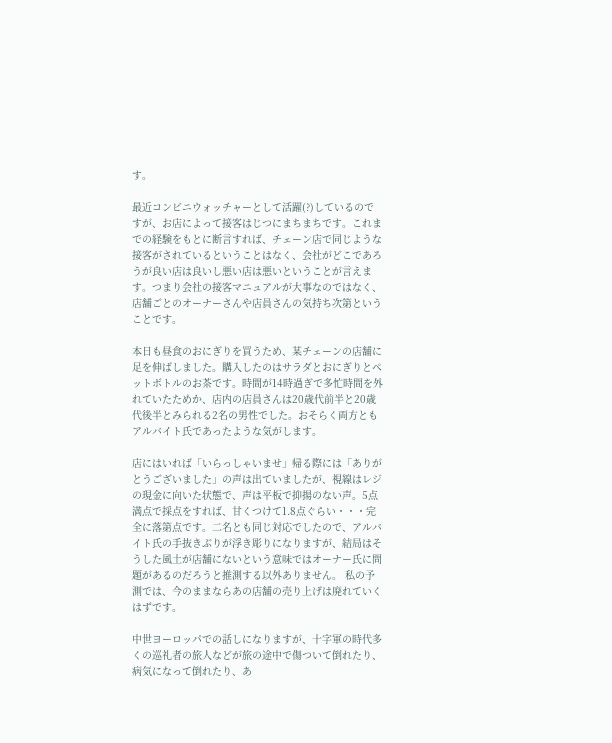す。

最近コンビニウォッチャーとして活躍(?)しているのですが、お店によって接客はじつにまちまちです。これまでの経験をもとに断言すれば、チェーン店で同じような接客がされているということはなく、会社がどこであろうが良い店は良いし悪い店は悪いということが言えます。つまり会社の接客マニュアルが大事なのではなく、店舗ごとのオーナーさんや店員さんの気持ち次第ということです。

本日も昼食のおにぎりを買うため、某チェーンの店舗に足を伸ばしました。購入したのはサラダとおにぎりとペットボトルのお茶です。時間が14時過ぎで多忙時間を外れていたためか、店内の店員さんは20歳代前半と20歳代後半とみられる2名の男性でした。おそらく両方ともアルバイト氏であったような気がします。

店にはいれば「いらっしゃいませ」帰る際には「ありがとうございました」の声は出ていましたが、視線はレジの現金に向いた状態で、声は平板で抑揚のない声。5点満点で採点をすれば、甘くつけて1.8点ぐらい・・・完全に落第点です。二名とも同じ対応でしたので、アルバイト氏の手抜きぶりが浮き彫りになりますが、結局はそうした風土が店舗にないという意味ではオーナー氏に問題があるのだろうと推測する以外ありません。 私の予測では、今のままならあの店舗の売り上げは廃れていくはずです。

中世ヨーロッパでの話しになりますが、十字軍の時代多くの巡礼者の旅人などが旅の途中で傷ついて倒れたり、病気になって倒れたり、あ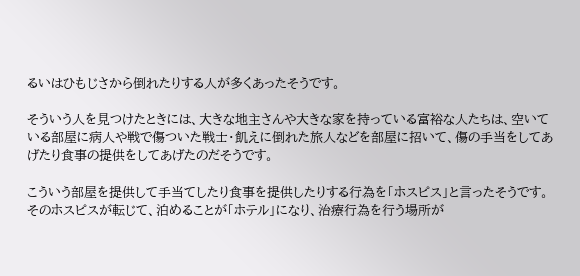るいはひもじさから倒れたりする人が多くあったそうです。

そういう人を見つけたときには、大きな地主さんや大きな家を持っている富裕な人たちは、空いている部屋に病人や戦で傷ついた戦士・飢えに倒れた旅人などを部屋に招いて、傷の手当をしてあげたり食事の提供をしてあげたのだそうです。

こういう部屋を提供して手当てしたり食事を提供したりする行為を「ホスピス」と言ったそうです。 そのホスピスが転じて、泊めることが「ホテル」になり、治療行為を行う場所が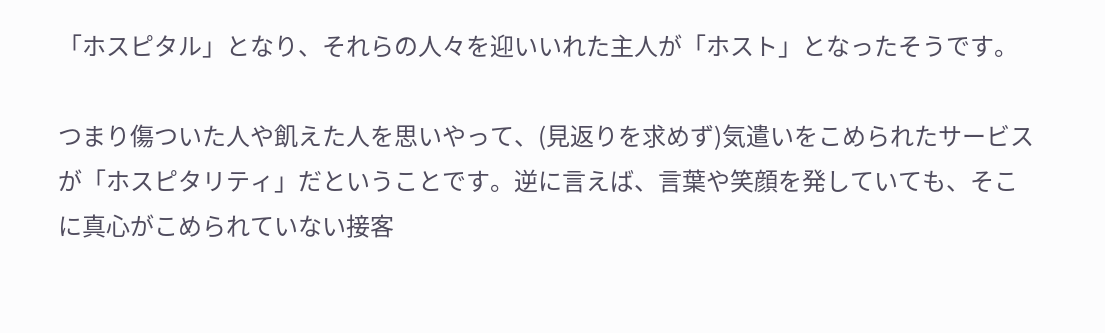「ホスピタル」となり、それらの人々を迎いいれた主人が「ホスト」となったそうです。

つまり傷ついた人や飢えた人を思いやって、(見返りを求めず)気遣いをこめられたサービスが「ホスピタリティ」だということです。逆に言えば、言葉や笑顔を発していても、そこに真心がこめられていない接客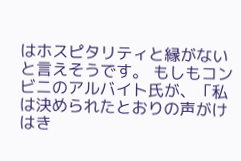はホスピタリティと縁がないと言えそうです。 もしもコンビニのアルバイト氏が、「私は決められたとおりの声がけはき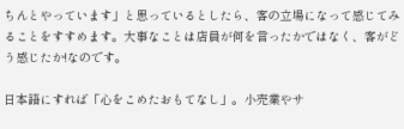ちんとやっています」と思っているとしたら、客の立場になって感じてみることをすすめます。大事なことは店員が何を言ったかではなく、客がどう感じたか!なのです。

日本語にすれば「心をこめたおもてなし」。小売業やサ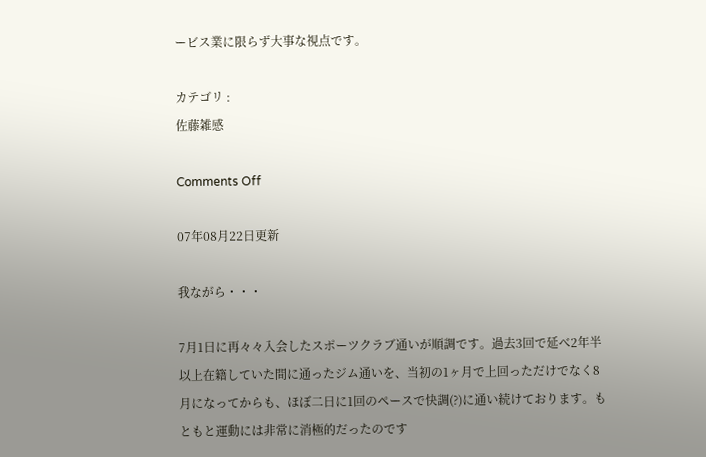ービス業に限らず大事な視点です。

カテゴリ :
佐藤雑感

Comments Off

07年08月22日更新

我ながら・・・

7月1日に再々々入会したスポーツクラブ通いが順調です。過去3回で延べ2年半以上在籍していた間に通ったジム通いを、当初の1ヶ月で上回っただけでなく8月になってからも、ほぼ二日に1回のペースで快調(?)に通い続けております。もともと運動には非常に消極的だったのです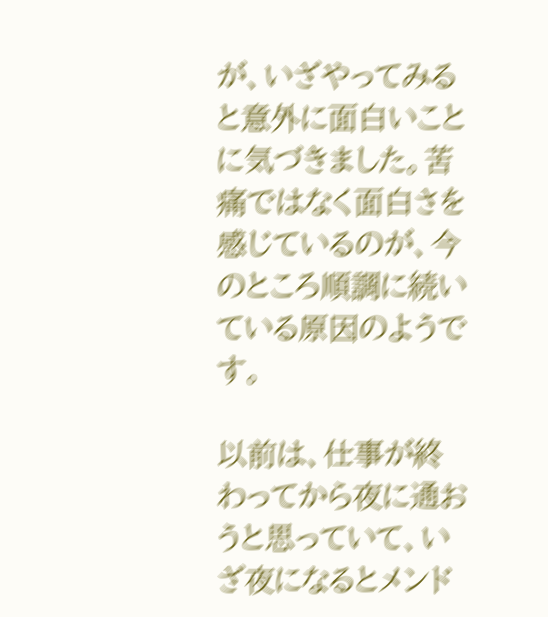が、いざやってみると意外に面白いことに気づきました。苦痛ではなく面白さを感じているのが、今のところ順調に続いている原因のようです。

以前は、仕事が終わってから夜に通おうと思っていて、いざ夜になるとメンド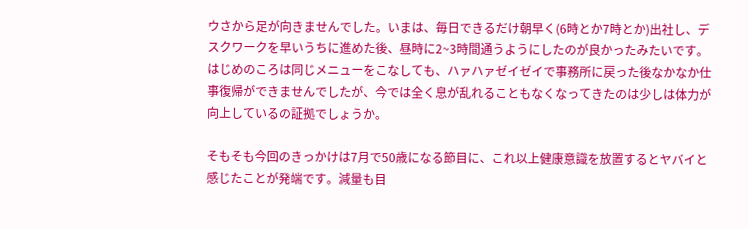ウさから足が向きませんでした。いまは、毎日できるだけ朝早く(6時とか7時とか)出社し、デスクワークを早いうちに進めた後、昼時に2~3時間通うようにしたのが良かったみたいです。はじめのころは同じメニューをこなしても、ハァハァゼイゼイで事務所に戻った後なかなか仕事復帰ができませんでしたが、今では全く息が乱れることもなくなってきたのは少しは体力が向上しているの証拠でしょうか。

そもそも今回のきっかけは7月で50歳になる節目に、これ以上健康意識を放置するとヤバイと感じたことが発端です。減量も目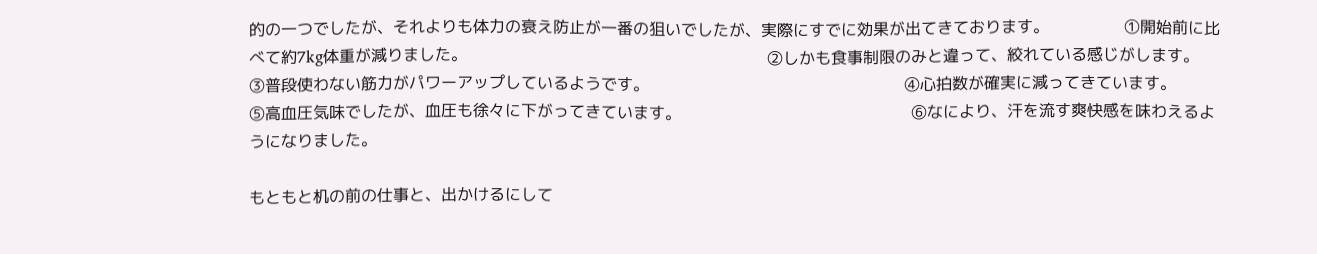的の一つでしたが、それよりも体力の衰え防止が一番の狙いでしたが、実際にすでに効果が出てきております。               ①開始前に比べて約7kg体重が減りました。                                                            ②しかも食事制限のみと違って、絞れている感じがします。                                              ③普段使わない筋力がパワーアップしているようです。                                                   ④心拍数が確実に減ってきています。                                                              ⑤高血圧気味でしたが、血圧も徐々に下がってきています。                                              ⑥なにより、汗を流す爽快感を味わえるようになりました。

もともと机の前の仕事と、出かけるにして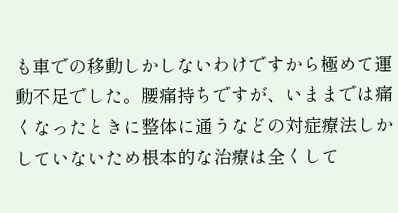も車での移動しかしないわけですから極めて運動不足でした。腰痛持ちですが、いままでは痛くなったときに整体に通うなどの対症療法しかしていないため根本的な治療は全くして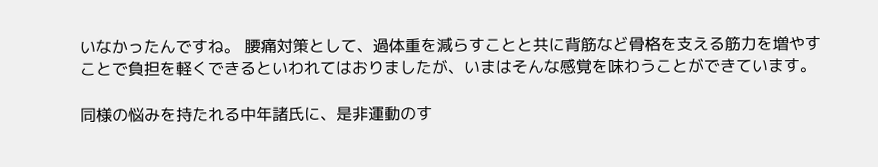いなかったんですね。 腰痛対策として、過体重を減らすことと共に背筋など骨格を支える筋力を増やすことで負担を軽くできるといわれてはおりましたが、いまはそんな感覚を味わうことができています。

同様の悩みを持たれる中年諸氏に、是非運動のす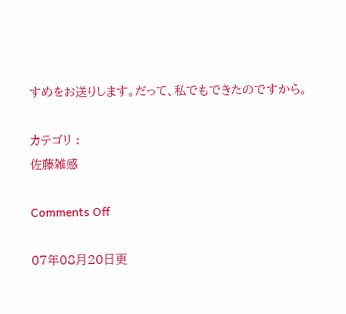すめをお送りします。だって、私でもできたのですから。

カテゴリ :
佐藤雑感

Comments Off

07年08月20日更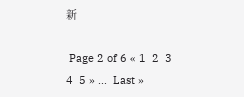新

 Page 2 of 6 « 1  2  3  4  5 » ...  Last »